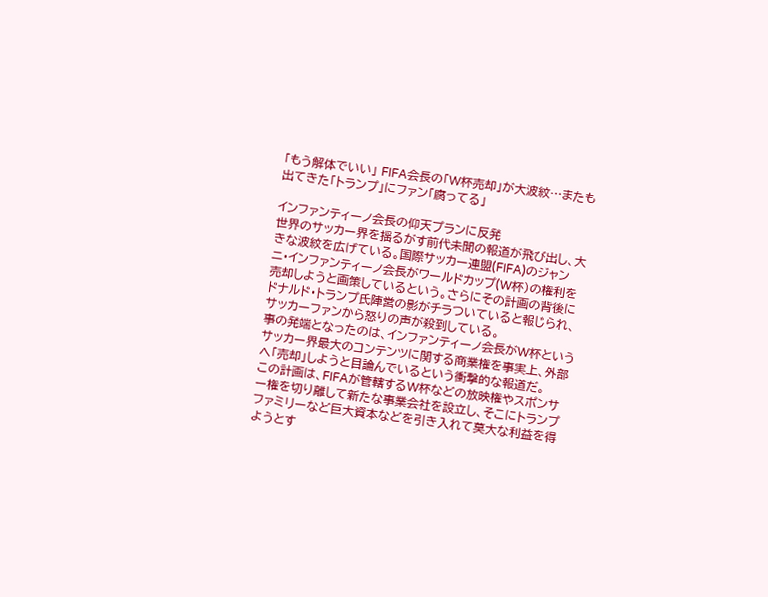「もう解体でいい」 FIFA会長の「W杯売却」が大波紋…またも出てきた「トランプ」にファン「腐ってる」

インファンティーノ会長の仰天プランに反発
世界のサッカー界を揺るがす前代未聞の報道が飛び出し、大きな波紋を広げている。国際サッカー連盟(FIFA)のジャンニ・インファンティーノ会長がワールドカップ(W杯)の権利を売却しようと画策しているという。さらにその計画の背後にドナルド・トランプ氏陣営の影がチラついていると報じられ、サッカーファンから怒りの声が殺到している。
事の発端となったのは、インファンティーノ会長がW杯というサッカー界最大のコンテンツに関する商業権を事実上、外部へ「売却」しようと目論んでいるという衝撃的な報道だ。
この計画は、FIFAが管轄するW杯などの放映権やスポンサー権を切り離して新たな事業会社を設立し、そこにトランプファミリーなど巨大資本などを引き入れて莫大な利益を得ようとす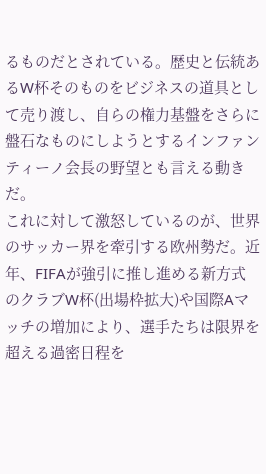るものだとされている。歴史と伝統あるW杯そのものをビジネスの道具として売り渡し、自らの権力基盤をさらに盤石なものにしようとするインファンティーノ会長の野望とも言える動きだ。
これに対して激怒しているのが、世界のサッカー界を牽引する欧州勢だ。近年、FIFAが強引に推し進める新方式のクラブW杯(出場枠拡大)や国際Aマッチの増加により、選手たちは限界を超える過密日程を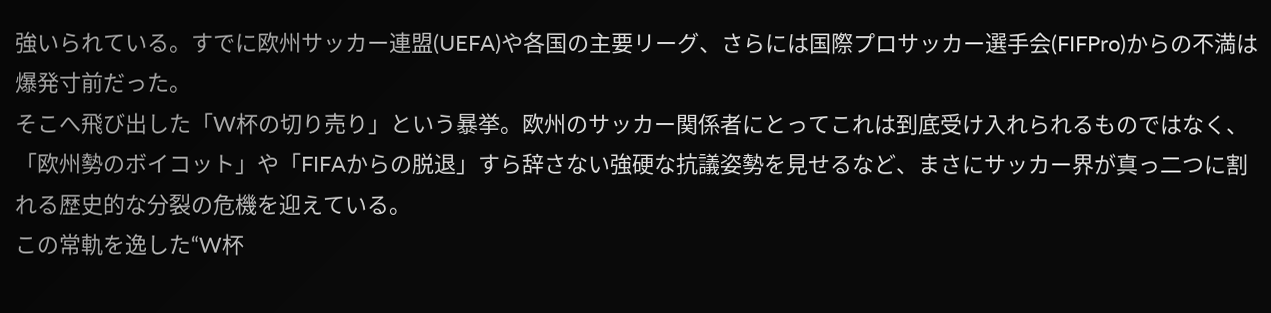強いられている。すでに欧州サッカー連盟(UEFA)や各国の主要リーグ、さらには国際プロサッカー選手会(FIFPro)からの不満は爆発寸前だった。
そこへ飛び出した「W杯の切り売り」という暴挙。欧州のサッカー関係者にとってこれは到底受け入れられるものではなく、「欧州勢のボイコット」や「FIFAからの脱退」すら辞さない強硬な抗議姿勢を見せるなど、まさにサッカー界が真っ二つに割れる歴史的な分裂の危機を迎えている。
この常軌を逸した“W杯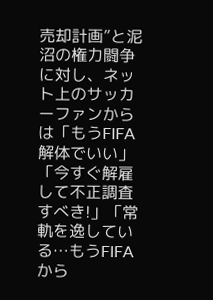売却計画”と泥沼の権力闘争に対し、ネット上のサッカーファンからは「もうFIFA解体でいい」「今すぐ解雇して不正調査すべき!」「常軌を逸している…もうFIFAから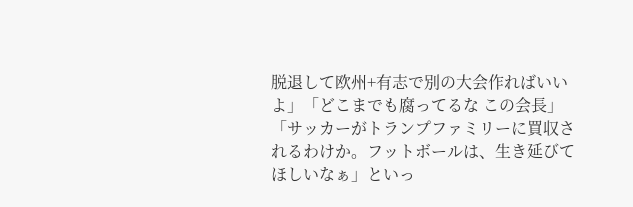脱退して欧州+有志で別の大会作ればいいよ」「どこまでも腐ってるな この会長」「サッカーがトランプファミリーに買収されるわけか。フットボールは、生き延びてほしいなぁ」といっ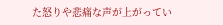た怒りや悲痛な声が上がってい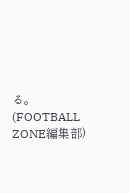る。
(FOOTBALL ZONE編集部)